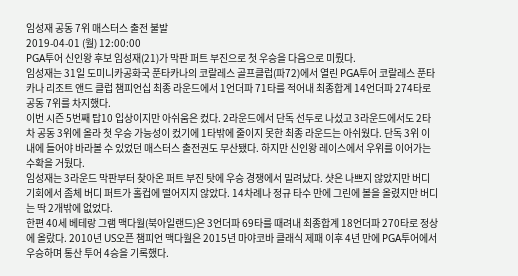임성재 공동 7위 매스터스 출전 불발
2019-04-01 (월) 12:00:00
PGA투어 신인왕 후보 임성재(21)가 막판 퍼트 부진으로 첫 우승을 다음으로 미뤘다.
임성재는 31일 도미니카공화국 푼타카나의 코랄레스 골프클럽(파72)에서 열린 PGA투어 코랄레스 푼타카나 리조트 앤드 클럽 챔피언십 최종 라운드에서 1언더파 71타를 적어내 최종합계 14언더파 274타로 공동 7위를 차지했다.
이번 시즌 5번째 탑10 입상이지만 아쉬움은 컸다. 2라운드에서 단독 선두로 나섰고 3라운드에서도 2타차 공동 3위에 올라 첫 우승 가능성이 컸기에 1타밖에 줄이지 못한 최종 라운드는 아쉬웠다. 단독 3위 이내에 들어야 바라볼 수 있었던 매스터스 출전권도 무산됐다. 하지만 신인왕 레이스에서 우위를 이어가는 수확을 거뒀다.
임성재는 3라운드 막판부터 찾아온 퍼트 부진 탓에 우승 경쟁에서 밀려났다. 샷은 나쁘지 않았지만 버디 기회에서 좀체 버디 퍼트가 홀컵에 떨어지지 않았다. 14차례나 정규 타수 만에 그린에 볼을 올렸지만 버디는 딱 2개밖에 없었다.
한편 40세 베테랑 그램 맥다월(북아일랜드)은 3언더파 69타를 때려내 최종합계 18언더파 270타로 정상에 올랐다. 2010년 US오픈 챔피언 맥다월은 2015년 마야코바 클래식 제패 이후 4년 만에 PGA투어에서 우승하며 통산 투어 4승을 기록했다.